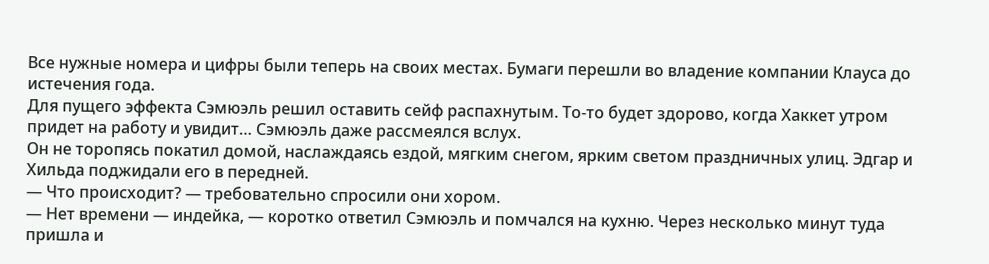Все нужные номера и цифры были теперь на своих местах. Бумаги перешли во владение компании Клауса до истечения года.
Для пущего эффекта Сэмюэль решил оставить сейф распахнутым. То-то будет здорово, когда Хаккет утром придет на работу и увидит… Сэмюэль даже рассмеялся вслух.
Он не торопясь покатил домой, наслаждаясь ездой, мягким снегом, ярким светом праздничных улиц. Эдгар и Хильда поджидали его в передней.
— Что происходит? — требовательно спросили они хором.
— Нет времени — индейка, — коротко ответил Сэмюэль и помчался на кухню. Через несколько минут туда пришла и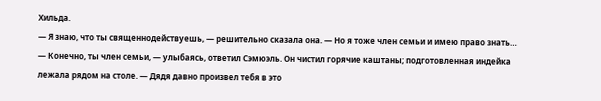Хильда.
— Я знаю, что ты священнодействуешь, — решительно сказала она. — Но я тоже член семьи и имею право знать…
— Конечно, ты член семьи, — улыбаясь, ответил Сэмюэль. Он чистил горячие каштаны; подготовленная индейка лежала рядом на столе. — Дядя давно произвел тебя в это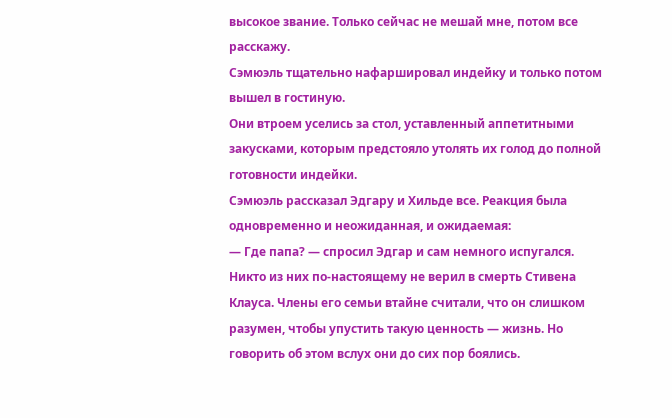высокое звание. Только сейчас не мешай мне, потом все расскажу.
Сэмюэль тщательно нафаршировал индейку и только потом вышел в гостиную.
Они втроем уселись за стол, уставленный аппетитными закусками, которым предстояло утолять их голод до полной готовности индейки.
Сэмюэль рассказал Эдгару и Хильде все. Реакция была одновременно и неожиданная, и ожидаемая:
— Где папа? — спросил Эдгар и сам немного испугался.
Никто из них по-настоящему не верил в смерть Стивена Клауса. Члены его семьи втайне считали, что он слишком разумен, чтобы упустить такую ценность — жизнь. Но говорить об этом вслух они до сих пор боялись.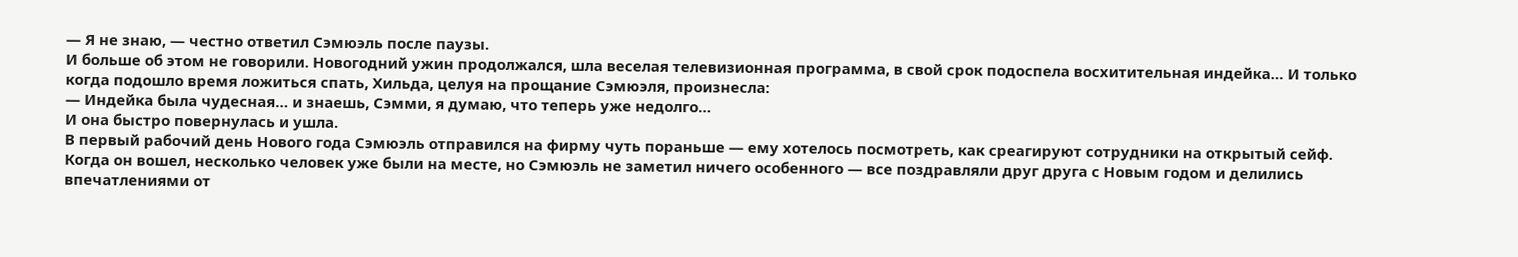— Я не знаю, — честно ответил Сэмюэль после паузы.
И больше об этом не говорили. Новогодний ужин продолжался, шла веселая телевизионная программа, в свой срок подоспела восхитительная индейка… И только когда подошло время ложиться спать, Хильда, целуя на прощание Сэмюэля, произнесла:
— Индейка была чудесная… и знаешь, Сэмми, я думаю, что теперь уже недолго…
И она быстро повернулась и ушла.
В первый рабочий день Нового года Сэмюэль отправился на фирму чуть пораньше — ему хотелось посмотреть, как среагируют сотрудники на открытый сейф. Когда он вошел, несколько человек уже были на месте, но Сэмюэль не заметил ничего особенного — все поздравляли друг друга с Новым годом и делились впечатлениями от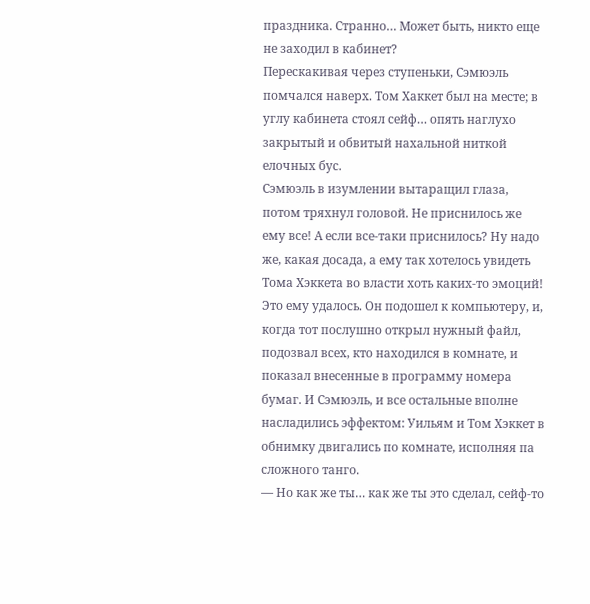праздника. Странно… Может быть, никто еще не заходил в кабинет?
Перескакивая через ступеньки, Сэмюэль помчался наверх. Том Хаккет был на месте; в углу кабинета стоял сейф… опять наглухо закрытый и обвитый нахальной ниткой елочных бус.
Сэмюэль в изумлении вытаращил глаза, потом тряхнул головой. Не приснилось же ему все! А если все-таки приснилось? Ну надо же, какая досада, а ему так хотелось увидеть Тома Хэккета во власти хоть каких-то эмоций!
Это ему удалось. Он подошел к компьютеру, и, когда тот послушно открыл нужный файл, подозвал всех, кто находился в комнате, и показал внесенные в программу номера бумаг. И Сэмюэль, и все остальные вполне насладились эффектом: Уильям и Том Хэккет в обнимку двигались по комнате, исполняя па сложного танго.
— Но как же ты… как же ты это сделал, сейф-то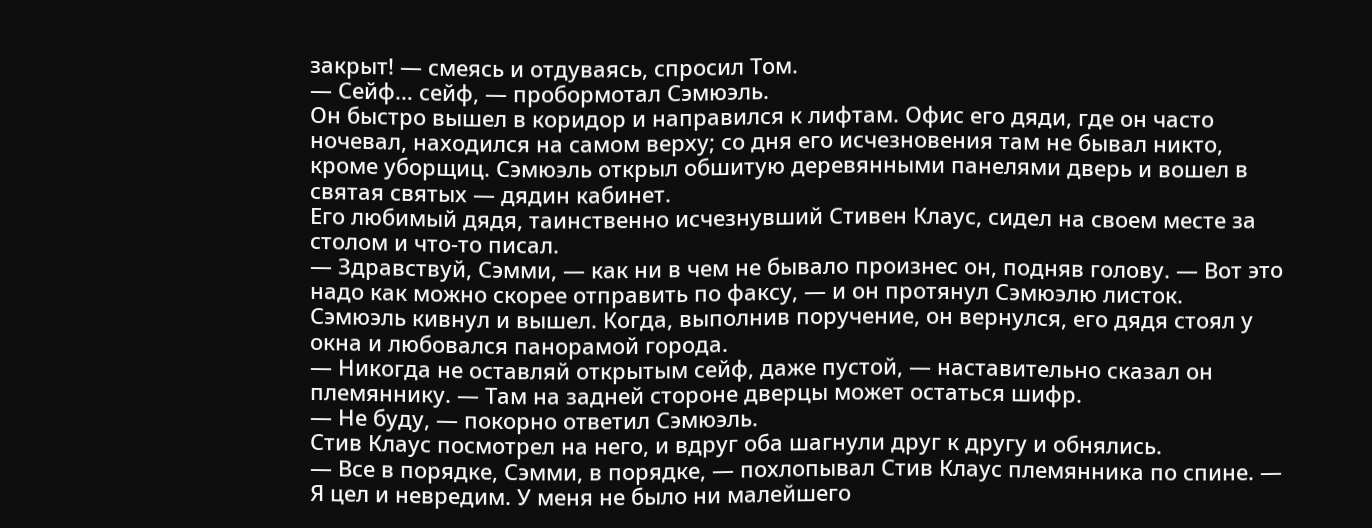закрыт! — смеясь и отдуваясь, спросил Том.
— Сейф… сейф, — пробормотал Сэмюэль.
Он быстро вышел в коридор и направился к лифтам. Офис его дяди, где он часто ночевал, находился на самом верху; со дня его исчезновения там не бывал никто, кроме уборщиц. Сэмюэль открыл обшитую деревянными панелями дверь и вошел в святая святых — дядин кабинет.
Его любимый дядя, таинственно исчезнувший Стивен Клаус, сидел на своем месте за столом и что-то писал.
— Здравствуй, Сэмми, — как ни в чем не бывало произнес он, подняв голову. — Вот это надо как можно скорее отправить по факсу, — и он протянул Сэмюэлю листок.
Сэмюэль кивнул и вышел. Когда, выполнив поручение, он вернулся, его дядя стоял у окна и любовался панорамой города.
— Никогда не оставляй открытым сейф, даже пустой, — наставительно сказал он племяннику. — Там на задней стороне дверцы может остаться шифр.
— Не буду, — покорно ответил Сэмюэль.
Стив Клаус посмотрел на него, и вдруг оба шагнули друг к другу и обнялись.
— Все в порядке, Сэмми, в порядке, — похлопывал Стив Клаус племянника по спине. — Я цел и невредим. У меня не было ни малейшего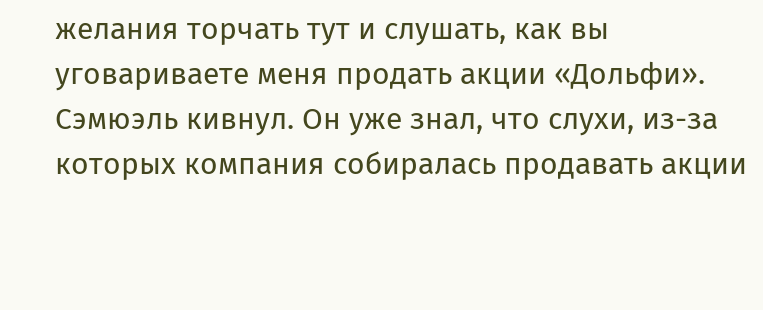желания торчать тут и слушать, как вы уговариваете меня продать акции «Дольфи».
Сэмюэль кивнул. Он уже знал, что слухи, из-за которых компания собиралась продавать акции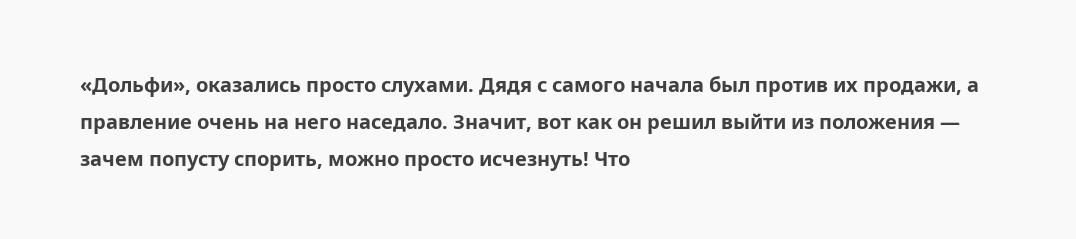«Дольфи», оказались просто слухами. Дядя с самого начала был против их продажи, а правление очень на него наседало. Значит, вот как он решил выйти из положения — зачем попусту спорить, можно просто исчезнуть! Что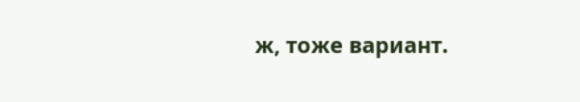ж, тоже вариант.